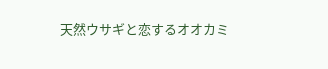天然ウサギと恋するオオカミ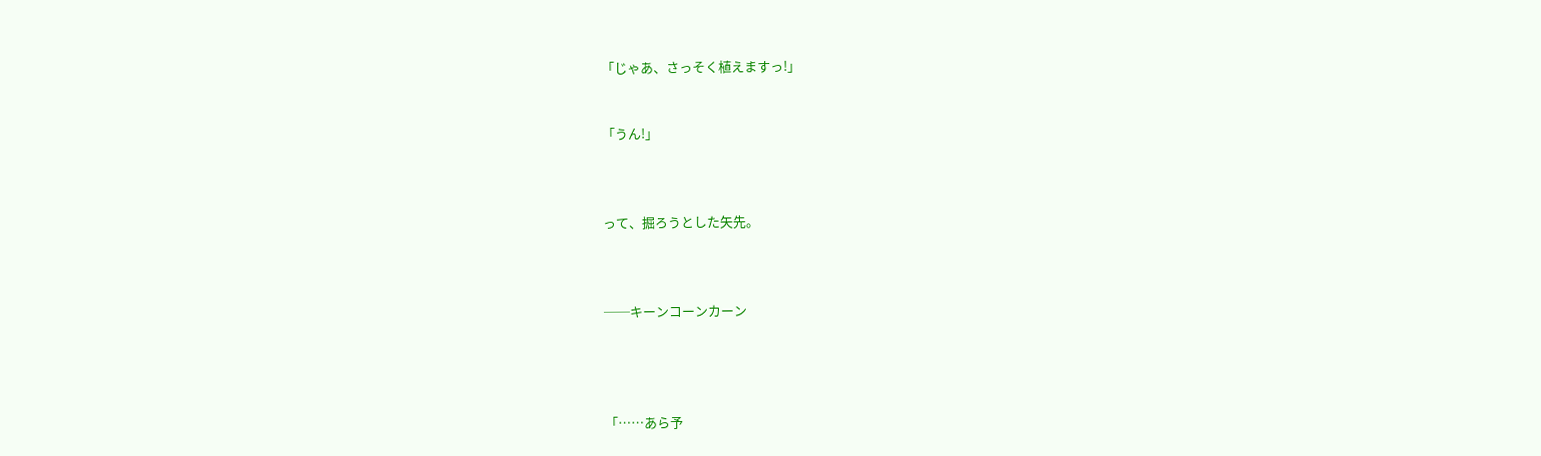「じゃあ、さっそく植えますっ!」


「うん!」



って、掘ろうとした矢先。



──キーンコーンカーン




「……あら予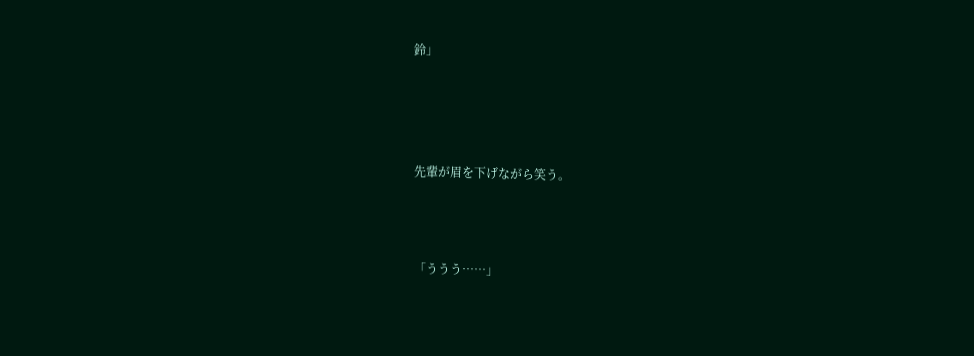鈴」




先輩が眉を下げながら笑う。



「ううう……」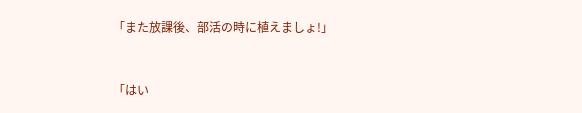「また放課後、部活の時に植えましょ!」


「はい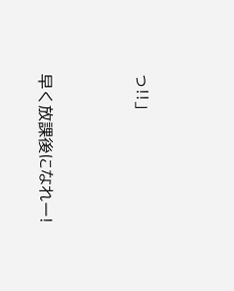っ!!」




早く放課後になれー!